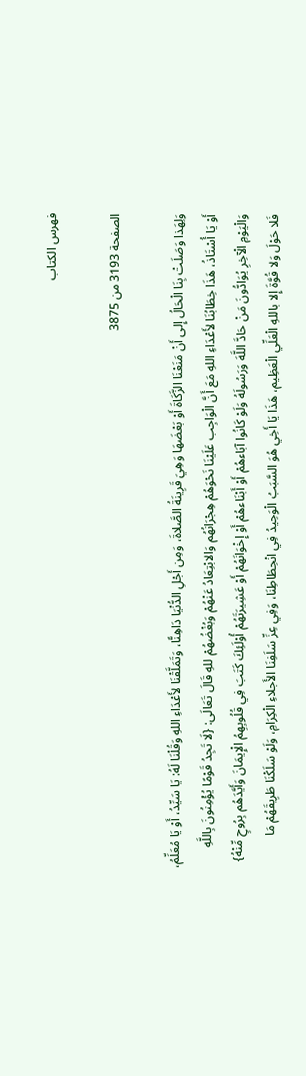فهرس الكتاب

الصفحة 3193 من 3875

وَلِهَذا وَصَلَتْ بِنَا الْحَالُ إِلى أَنْ مَنَعْنَا الزَّكَاةَ أَوْ بَعْضَهَا وَهِيَ قَرِينَةُ الصَّلاةَ، وَمِن أَجْلِ الدُّنْيَا دَاهِنًّا، وَتَمَلَّقْنَا لأَعْدَاءِ اللهِ وَقُلْنَا لَهُ: يَا سَيِّدُ، أَوْ يَا مُعَلِّمُ، أَوْ يَا أُسْتَاذُ، هَذَا خِطَابُنَا لأَعْدَاءِ اللهِ مَعَ أَنَّ الْوَاجِب عَلَيْنَا نَحْوَهُمْ هِجْرَانُهُم وَالابْتِعَادُ عَنْهُمْ وَبُغْضُهُمْ للهِ قَالَ تَعَالَى: {لَا تَجِدُ قَوْمًا يُؤْمِنُونَ بِاللَّهِ وَالْيَوْمِ الْآخِرِ يُوَادُّونَ مَنْ حَادَّ اللَّهَ وَرَسُولَهُ وَلَوْ كَانُوا آبَاءهُمْ أَوْ أَبْنَاءهُمْ أَوْ إِخْوَانَهُمْ أَوْ عَشِيرَتَهُمْ أُوْلَئِكَ كَتَبَ فِي قُلُوبِهِمُ الْإِيمَانَ وَأَيَّدَهُم بِرُوحٍ مِّنْهُ} فَلا حَوْلَ وَلا قُوَّةَ إِلا باللهِ الْعَلِّي الْعَظِيم، هَذَا يَا أَخِي هُوَ السَّبَبُ الْوَحِيدُ فِي انْحِطَاطِنَا، وَفِي عِزِّ سَلَفِنَا الأَجلاءِ الْكِرَامِ، وَلَوْ سَلَكْنَا طَرِيقَهُمْ مَا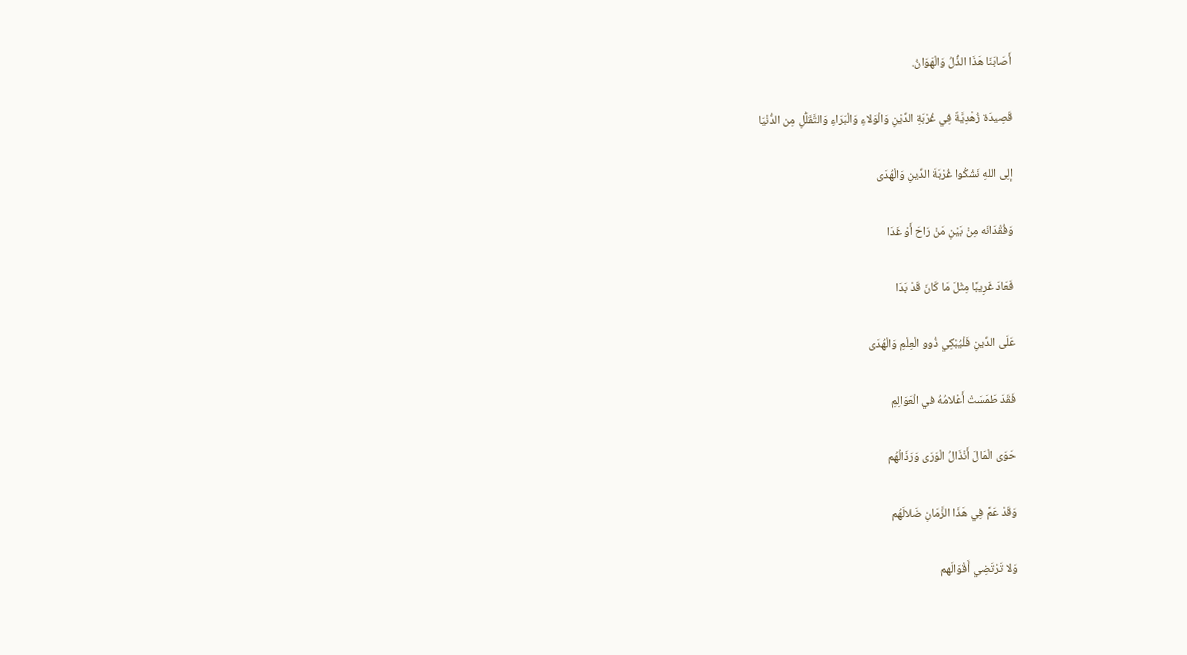أَصَابَنَا هَذَا الذُّلُ وَالْهَوَانُ.

قَصِيدَة زُهْدِيَّةٌ فِي غُرْبَةِ الدِّيْنِ وَالْوَلاءِ وَالْبَرَاءِ وَالتَّقَلُّلِ مِن الدُّنْيَا

إلِى اللهِ نَشْكُوا غُرْبَةَ الدِّينِ وَالْهُدَى

وَفُقْدَانَه مِنْ بَيْنِ مَنْ رَاحَ أَوْ غَدَا

فَعَادَ غَرِيبًا مِثْلَ مَا كَانَ قَدْ بَدَا

عَلَى الدِّينِ فَلْيُبْكِي ذُوو الْعِلْمِ وَالْهُدَى

فَقَدَ طَمَسَتْ أَعْلامُهُ في الْعَوَالِمِ

حَوَى الْمَالَ أَنْذَالُ الْوَرَى وَرَذَالُهُم

وَقَدْ عَمَّ فِي هَذَا الزَّمَانِ ضَلالَهُم

وَلا تَرْتَضِي أَقْوَالَهم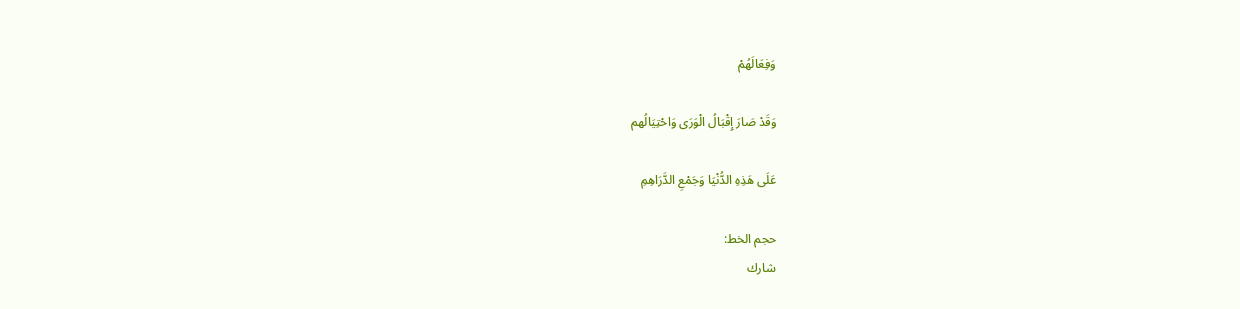وَفِعَالَهُمْ

وَقَدْ صَارَ إِقْبَالُ الْوَرَى وَاحْتِيَالُهم

عَلَى هَذِهِ الدُّنْيَا وَجَمْعِ الدَّرَاهِمِ

حجم الخط:
شارك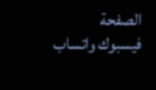الصفحة
فيسبوك واتساب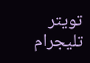تويتر تليجرام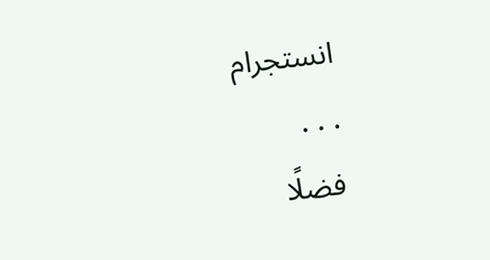انستجرام
. . .
فضلًا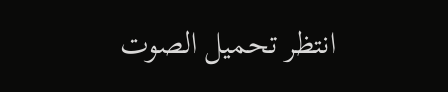انتظر تحميل الصوت